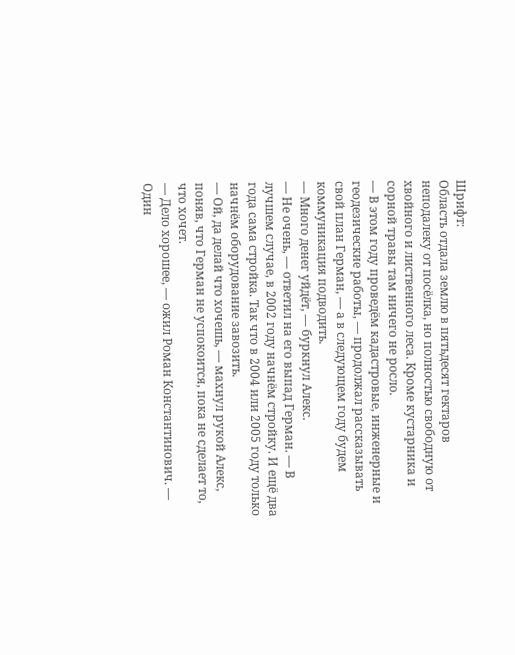Шрифт:
Область отдала землю в пятьдесят гектаров неподалеку от посёлка, но полностью свободную от хвойного и лиственного леса. Кроме кустарника и сорной травы там ничего не росло.
— В этом году проведём кадастровые, инженерные и геодезические работы, — продолжал рассказывать свой план Герман, — а в следующем году будем коммуникация подводить.
— Много денег уйдёт, — буркнул Алекс.
— Не очень, — ответил на его выпад Герман. — В лучшем случае, в 2002 году начнём стройку. И ещё два года сама стройка. Так что в 2004 или 2005 году только начнём оборудование завозить.
— Ой, да делай что хочешь, — махнул рукой Алекс, поняв, что Герман не успокоится, пока не сделает то, что хочет.
— Дело хорошее, — ожил Роман Константинович. — Один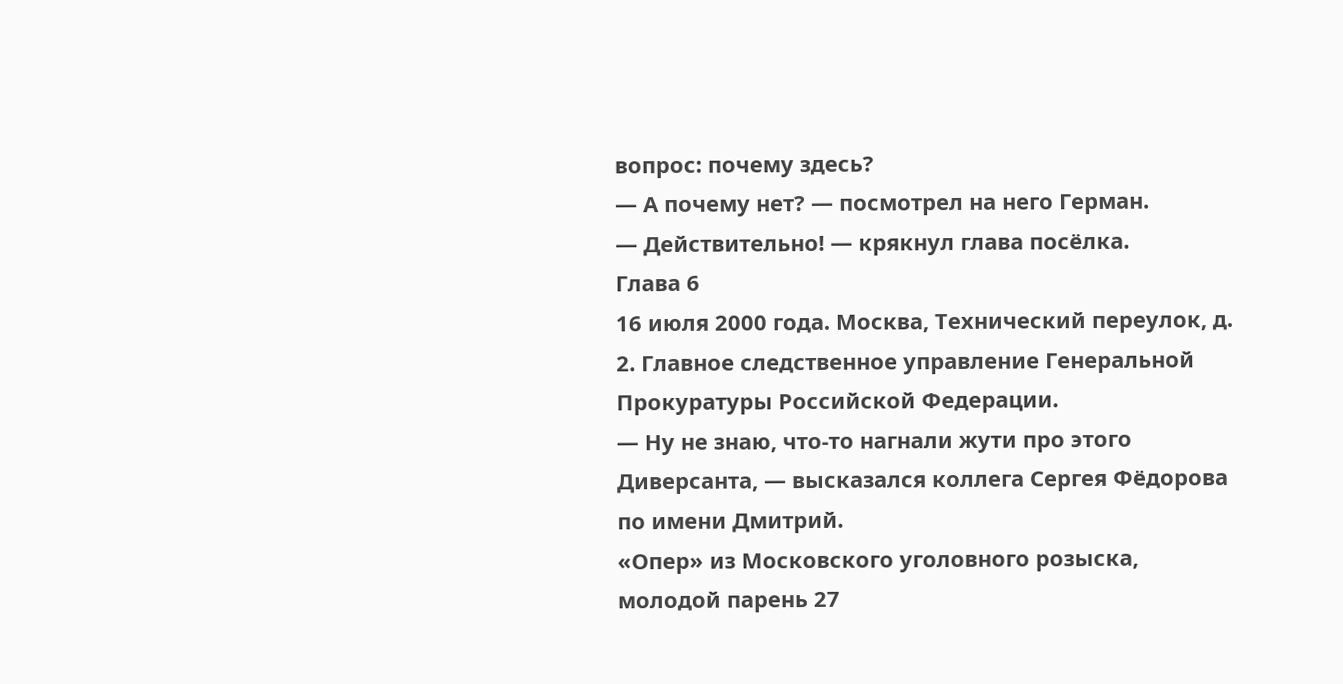вопрос: почему здесь?
— А почему нет? — посмотрел на него Герман.
— Действительно! — крякнул глава посёлка.
Глава 6
16 июля 2000 года. Москва, Технический переулок, д. 2. Главное следственное управление Генеральной Прокуратуры Российской Федерации.
— Ну не знаю, что-то нагнали жути про этого Диверсанта, — высказался коллега Сергея Фёдорова по имени Дмитрий.
«Опер» из Московского уголовного розыска, молодой парень 27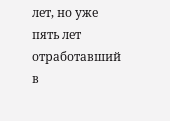лет, но уже пять лет отработавший в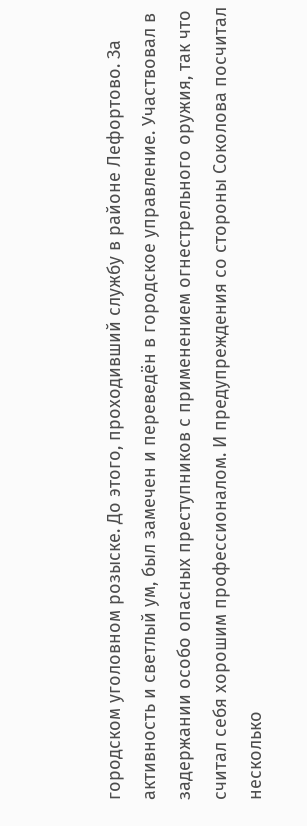городском уголовном розыске. До этого, проходивший службу в районе Лефортово. За активность и светлый ум, был замечен и переведён в городское управление. Участвовал в задержании особо опасных преступников с применением огнестрельного оружия, так что считал себя хорошим профессионалом. И предупреждения со стороны Соколова посчитал несколько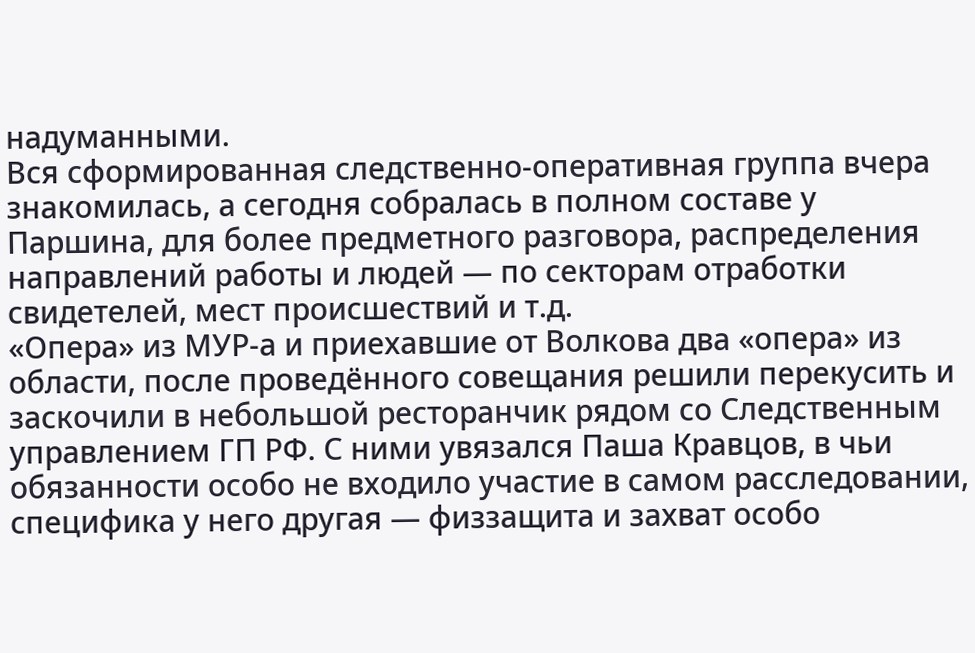надуманными.
Вся сформированная следственно-оперативная группа вчера знакомилась, а сегодня собралась в полном составе у Паршина, для более предметного разговора, распределения направлений работы и людей — по секторам отработки свидетелей, мест происшествий и т.д.
«Опера» из МУР-а и приехавшие от Волкова два «опера» из области, после проведённого совещания решили перекусить и заскочили в небольшой ресторанчик рядом со Следственным управлением ГП РФ. С ними увязался Паша Кравцов, в чьи обязанности особо не входило участие в самом расследовании, специфика у него другая — физзащита и захват особо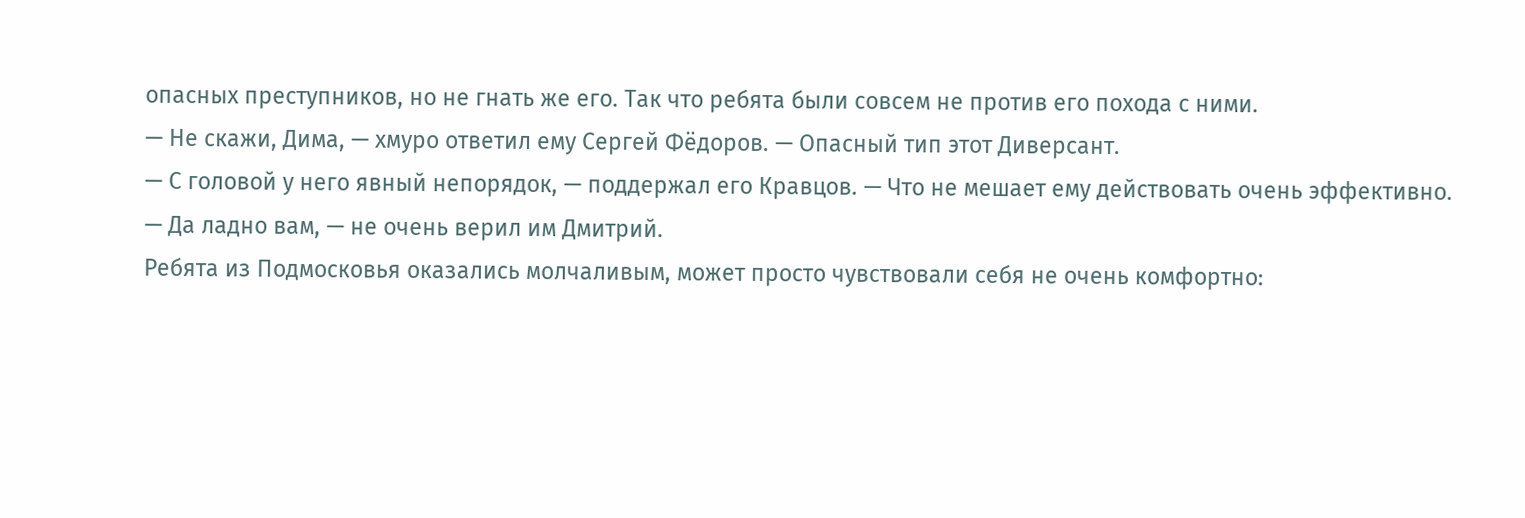опасных преступников, но не гнать же его. Так что ребята были совсем не против его похода с ними.
— Не скажи, Дима, — хмуро ответил ему Сергей Фёдоров. — Опасный тип этот Диверсант.
— С головой у него явный непорядок, — поддержал его Кравцов. — Что не мешает ему действовать очень эффективно.
— Да ладно вам, — не очень верил им Дмитрий.
Ребята из Подмосковья оказались молчаливым, может просто чувствовали себя не очень комфортно: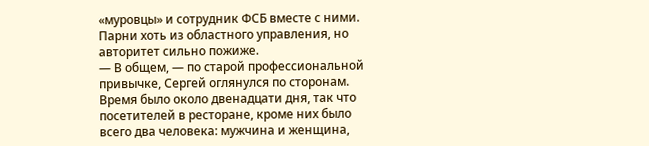«муровцы» и сотрудник ФСБ вместе с ними. Парни хоть из областного управления, но авторитет сильно пожиже.
— В общем, — по старой профессиональной привычке, Сергей оглянулся по сторонам. Время было около двенадцати дня, так что посетителей в ресторане, кроме них было всего два человека: мужчина и женщина,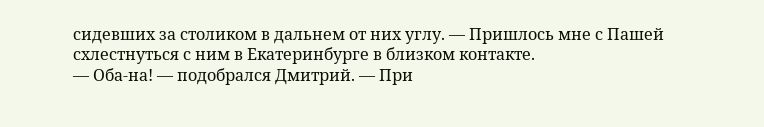сидевших за столиком в дальнем от них углу. — Пришлось мне с Пашей схлестнуться с ним в Екатеринбурге в близком контакте.
— Оба-на! — подобрался Дмитрий. — При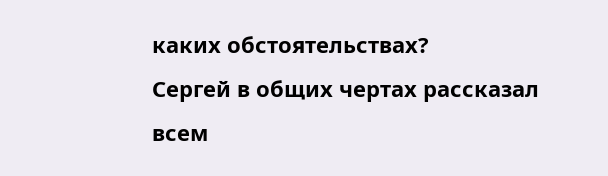каких обстоятельствах?
Сергей в общих чертах рассказал всем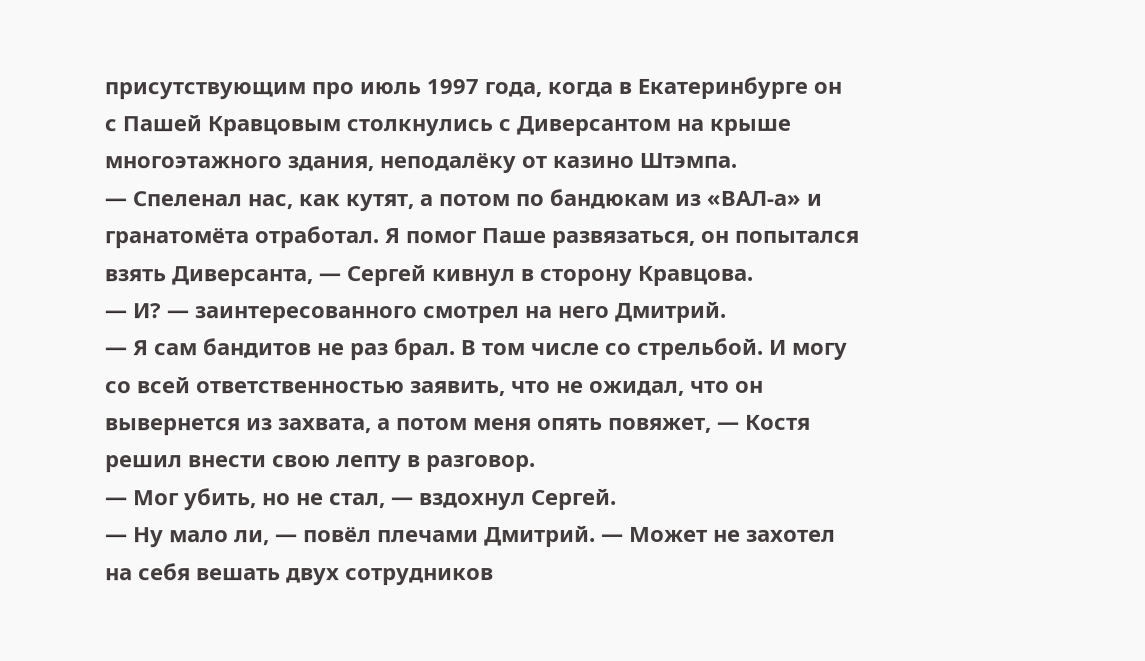присутствующим про июль 1997 года, когда в Екатеринбурге он с Пашей Кравцовым столкнулись с Диверсантом на крыше многоэтажного здания, неподалёку от казино Штэмпа.
— Спеленал нас, как кутят, а потом по бандюкам из «ВАЛ-а» и гранатомёта отработал. Я помог Паше развязаться, он попытался взять Диверсанта, — Сергей кивнул в сторону Кравцова.
— И? — заинтересованного смотрел на него Дмитрий.
— Я сам бандитов не раз брал. В том числе со стрельбой. И могу со всей ответственностью заявить, что не ожидал, что он вывернется из захвата, а потом меня опять повяжет, — Костя решил внести свою лепту в разговор.
— Мог убить, но не стал, — вздохнул Сергей.
— Ну мало ли, — повёл плечами Дмитрий. — Может не захотел на себя вешать двух сотрудников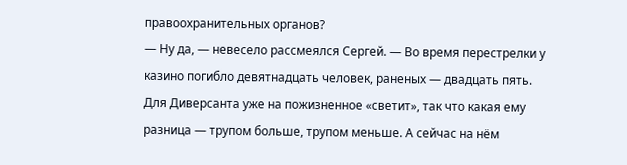правоохранительных органов?
— Ну да, — невесело рассмеялся Сергей. — Во время перестрелки у казино погибло девятнадцать человек, раненых — двадцать пять. Для Диверсанта уже на пожизненное «светит», так что какая ему разница — трупом больше, трупом меньше. А сейчас на нём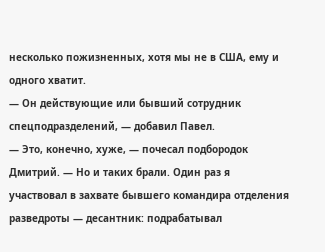несколько пожизненных, хотя мы не в США, ему и одного хватит.
— Он действующие или бывший сотрудник спецподразделений, — добавил Павел.
— Это, конечно, хуже, — почесал подбородок Дмитрий. — Но и таких брали. Один раз я участвовал в захвате бывшего командира отделения разведроты — десантник: подрабатывал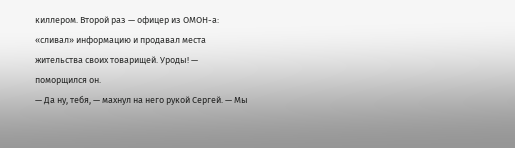киллером. Второй раз — офицер из ОМОН-а: «сливал» информацию и продавал места жительства своих товарищей. Уроды! — поморщился он.
— Да ну, тебя, — махнул на него рукой Сергей. — Мы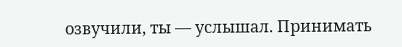озвучили, ты — услышал. Принимать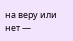на веру или нет —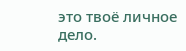это твоё личное дело.